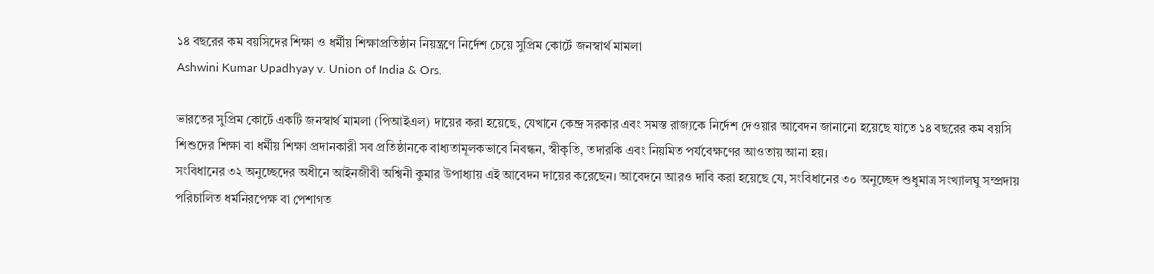১৪ বছরের কম বয়সিদের শিক্ষা ও ধর্মীয় শিক্ষাপ্রতিষ্ঠান নিয়ন্ত্রণে নির্দেশ চেয়ে সুপ্রিম কোর্টে জনস্বার্থ মামলা
Ashwini Kumar Upadhyay v. Union of India & Ors.

ভারতের সুপ্রিম কোর্টে একটি জনস্বার্থ মামলা (পিআইএল) দায়ের করা হয়েছে, যেখানে কেন্দ্র সরকার এবং সমস্ত রাজ্যকে নির্দেশ দেওয়ার আবেদন জানানো হয়েছে যাতে ১৪ বছরের কম বয়সি শিশুদের শিক্ষা বা ধর্মীয় শিক্ষা প্রদানকারী সব প্রতিষ্ঠানকে বাধ্যতামূলকভাবে নিবন্ধন, স্বীকৃতি, তদারকি এবং নিয়মিত পর্যবেক্ষণের আওতায় আনা হয়।
সংবিধানের ৩২ অনুচ্ছেদের অধীনে আইনজীবী অশ্বিনী কুমার উপাধ্যায় এই আবেদন দায়ের করেছেন। আবেদনে আরও দাবি করা হয়েছে যে, সংবিধানের ৩০ অনুচ্ছেদ শুধুমাত্র সংখ্যালঘু সম্প্রদায় পরিচালিত ধর্মনিরপেক্ষ বা পেশাগত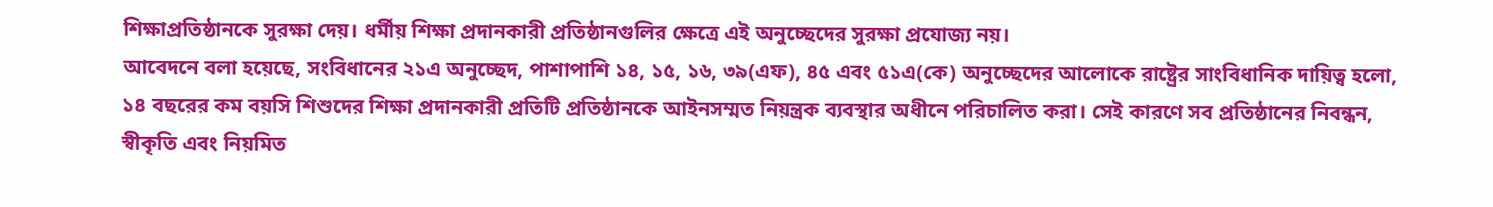শিক্ষাপ্রতিষ্ঠানকে সুরক্ষা দেয়। ধর্মীয় শিক্ষা প্রদানকারী প্রতিষ্ঠানগুলির ক্ষেত্রে এই অনুচ্ছেদের সুরক্ষা প্রযোজ্য নয়।
আবেদনে বলা হয়েছে, সংবিধানের ২১এ অনুচ্ছেদ, পাশাপাশি ১৪, ১৫, ১৬, ৩৯(এফ), ৪৫ এবং ৫১এ(কে) অনুচ্ছেদের আলোকে রাষ্ট্রের সাংবিধানিক দায়িত্ব হলো, ১৪ বছরের কম বয়সি শিশুদের শিক্ষা প্রদানকারী প্রতিটি প্রতিষ্ঠানকে আইনসম্মত নিয়ন্ত্রক ব্যবস্থার অধীনে পরিচালিত করা। সেই কারণে সব প্রতিষ্ঠানের নিবন্ধন, স্বীকৃতি এবং নিয়মিত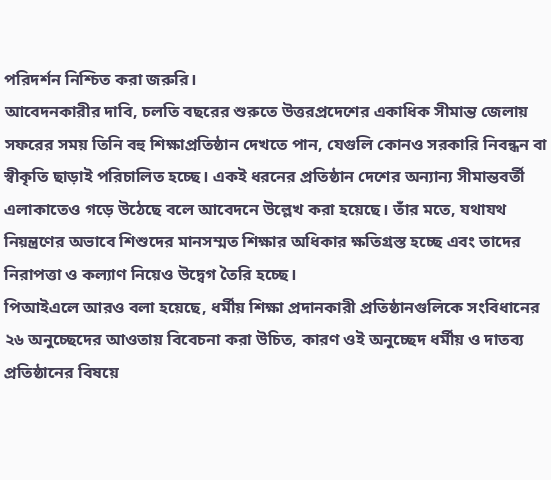পরিদর্শন নিশ্চিত করা জরুরি।
আবেদনকারীর দাবি, চলতি বছরের শুরুতে উত্তরপ্রদেশের একাধিক সীমান্ত জেলায় সফরের সময় তিনি বহু শিক্ষাপ্রতিষ্ঠান দেখতে পান, যেগুলি কোনও সরকারি নিবন্ধন বা স্বীকৃতি ছাড়াই পরিচালিত হচ্ছে। একই ধরনের প্রতিষ্ঠান দেশের অন্যান্য সীমান্তবর্তী এলাকাতেও গড়ে উঠেছে বলে আবেদনে উল্লেখ করা হয়েছে। তাঁর মতে, যথাযথ নিয়ন্ত্রণের অভাবে শিশুদের মানসম্মত শিক্ষার অধিকার ক্ষতিগ্রস্ত হচ্ছে এবং তাদের নিরাপত্তা ও কল্যাণ নিয়েও উদ্বেগ তৈরি হচ্ছে।
পিআইএলে আরও বলা হয়েছে, ধর্মীয় শিক্ষা প্রদানকারী প্রতিষ্ঠানগুলিকে সংবিধানের ২৬ অনুচ্ছেদের আওতায় বিবেচনা করা উচিত, কারণ ওই অনুচ্ছেদ ধর্মীয় ও দাতব্য প্রতিষ্ঠানের বিষয়ে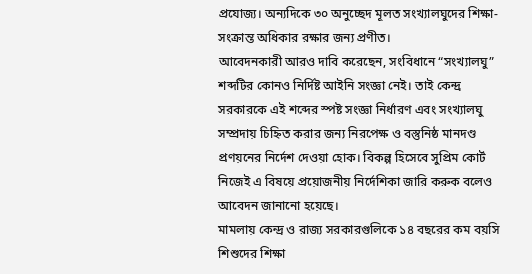প্রযোজ্য। অন্যদিকে ৩০ অনুচ্ছেদ মূলত সংখ্যালঘুদের শিক্ষা-সংক্রান্ত অধিকার রক্ষার জন্য প্রণীত।
আবেদনকারী আরও দাবি করেছেন, সংবিধানে “সংখ্যালঘু” শব্দটির কোনও নির্দিষ্ট আইনি সংজ্ঞা নেই। তাই কেন্দ্র সরকারকে এই শব্দের স্পষ্ট সংজ্ঞা নির্ধারণ এবং সংখ্যালঘু সম্প্রদায় চিহ্নিত করার জন্য নিরপেক্ষ ও বস্তুনিষ্ঠ মানদণ্ড প্রণয়নের নির্দেশ দেওয়া হোক। বিকল্প হিসেবে সুপ্রিম কোর্ট নিজেই এ বিষয়ে প্রয়োজনীয় নির্দেশিকা জারি করুক বলেও আবেদন জানানো হয়েছে।
মামলায় কেন্দ্র ও রাজ্য সরকারগুলিকে ১৪ বছরের কম বয়সি শিশুদের শিক্ষা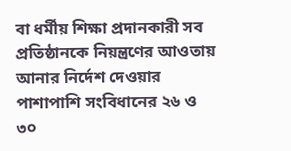বা ধর্মীয় শিক্ষা প্রদানকারী সব প্রতিষ্ঠানকে নিয়ন্ত্রণের আওতায় আনার নির্দেশ দেওয়ার পাশাপাশি সংবিধানের ২৬ ও ৩০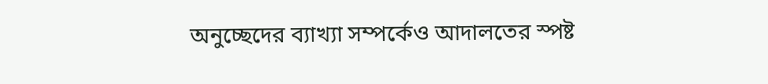অনুচ্ছেদের ব্যাখ্যা সম্পর্কেও আদালতের স্পষ্ট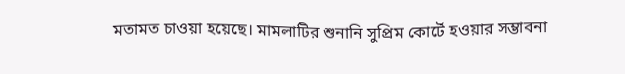মতামত চাওয়া হয়েছে। মামলাটির শুনানি সুপ্রিম কোর্টে হওয়ার সম্ভাবনা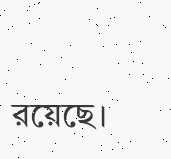রয়েছে।